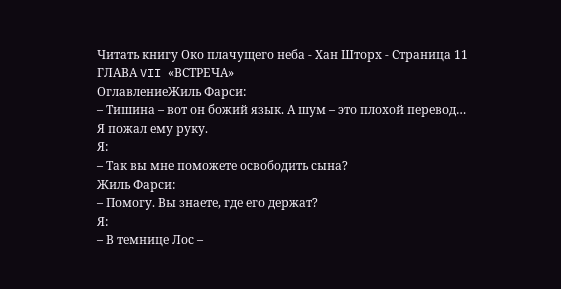Читать книгу Око плачущего неба - Хан Шторх - Страница 11
ГЛАВА VII «ВСТРЕЧА»
ОглавлениеЖиль Фарси:
– Тишина – вот он божий язык. А шум – это плохой перевод…
Я пожал ему руку.
Я:
– Так вы мне поможете освободить сына?
Жиль Фарси:
– Помогу. Вы знаете, где его держат?
Я:
– В темнице Лос –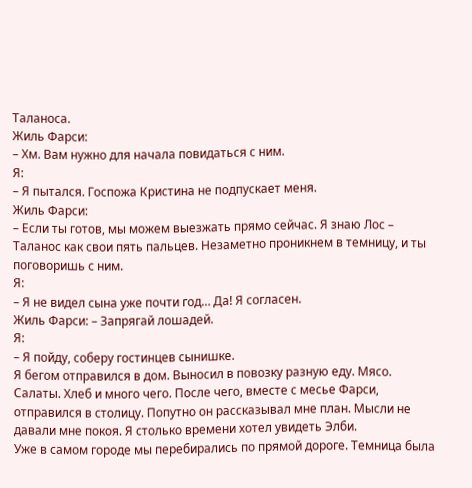Таланоса.
Жиль Фарси:
– Хм. Вам нужно для начала повидаться с ним.
Я:
– Я пытался. Госпожа Кристина не подпускает меня.
Жиль Фарси:
– Если ты готов, мы можем выезжать прямо сейчас. Я знаю Лос – Таланос как свои пять пальцев. Незаметно проникнем в темницу, и ты поговоришь с ним.
Я:
– Я не видел сына уже почти год… Да! Я согласен.
Жиль Фарси: – Запрягай лошадей.
Я:
– Я пойду, соберу гостинцев сынишке.
Я бегом отправился в дом. Выносил в повозку разную еду. Мясо. Салаты. Хлеб и много чего. После чего, вместе с месье Фарси, отправился в столицу. Попутно он рассказывал мне план. Мысли не давали мне покоя. Я столько времени хотел увидеть Элби.
Уже в самом городе мы перебирались по прямой дороге. Темница была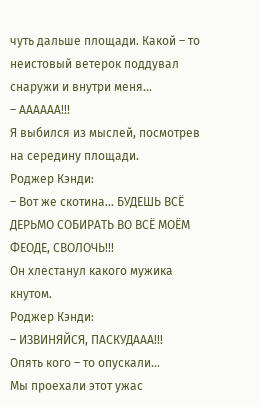чуть дальше площади. Какой – то неистовый ветерок поддувал снаружи и внутри меня…
– АААААА!!!
Я выбился из мыслей, посмотрев на середину площади.
Роджер Кэнди:
– Вот же скотина… БУДЕШЬ ВСЁ ДЕРЬМО СОБИРАТЬ ВО ВСЁ МОЁМ ФЕОДЕ, СВОЛОЧЬ!!!
Он хлестанул какого мужика кнутом.
Роджер Кэнди:
– ИЗВИНЯЙСЯ, ПАСКУДААА!!!
Опять кого – то опускали…
Мы проехали этот ужас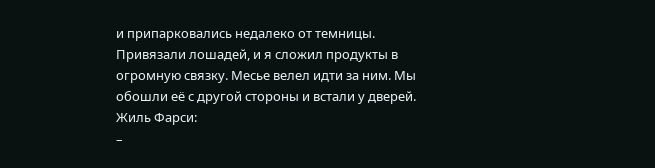и припарковались недалеко от темницы. Привязали лошадей, и я сложил продукты в огромную связку. Месье велел идти за ним. Мы обошли её с другой стороны и встали у дверей.
Жиль Фарси:
–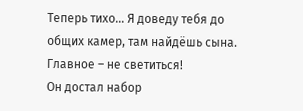Теперь тихо… Я доведу тебя до общих камер, там найдёшь сына. Главное – не светиться!
Он достал набор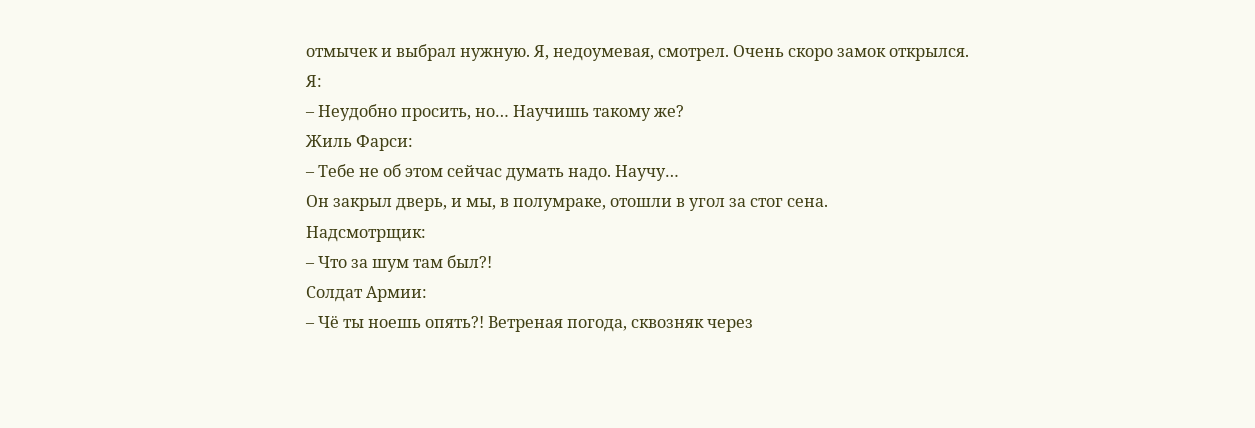отмычек и выбрал нужную. Я, недоумевая, смотрел. Очень скоро замок открылся.
Я:
– Неудобно просить, но… Научишь такому же?
Жиль Фарси:
– Тебе не об этом сейчас думать надо. Научу…
Он закрыл дверь, и мы, в полумраке, отошли в угол за стог сена.
Надсмотрщик:
– Что за шум там был?!
Солдат Армии:
– Чё ты ноешь опять?! Ветреная погода, сквозняк через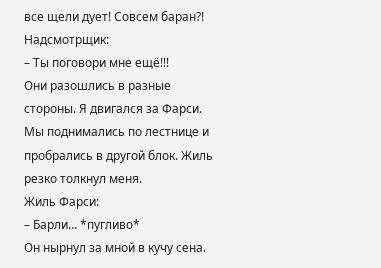все щели дует! Совсем баран?!
Надсмотрщик:
– Ты поговори мне ещё!!!
Они разошлись в разные стороны. Я двигался за Фарси. Мы поднимались по лестнице и пробрались в другой блок. Жиль резко толкнул меня.
Жиль Фарси:
– Барли… *пугливо*
Он нырнул за мной в кучу сена.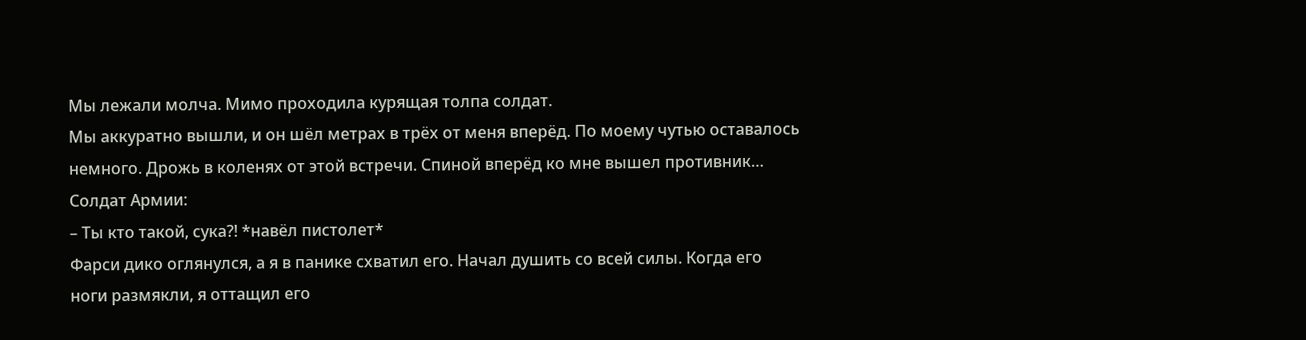Мы лежали молча. Мимо проходила курящая толпа солдат.
Мы аккуратно вышли, и он шёл метрах в трёх от меня вперёд. По моему чутью оставалось немного. Дрожь в коленях от этой встречи. Спиной вперёд ко мне вышел противник…
Солдат Армии:
– Ты кто такой, сука?! *навёл пистолет*
Фарси дико оглянулся, а я в панике схватил его. Начал душить со всей силы. Когда его ноги размякли, я оттащил его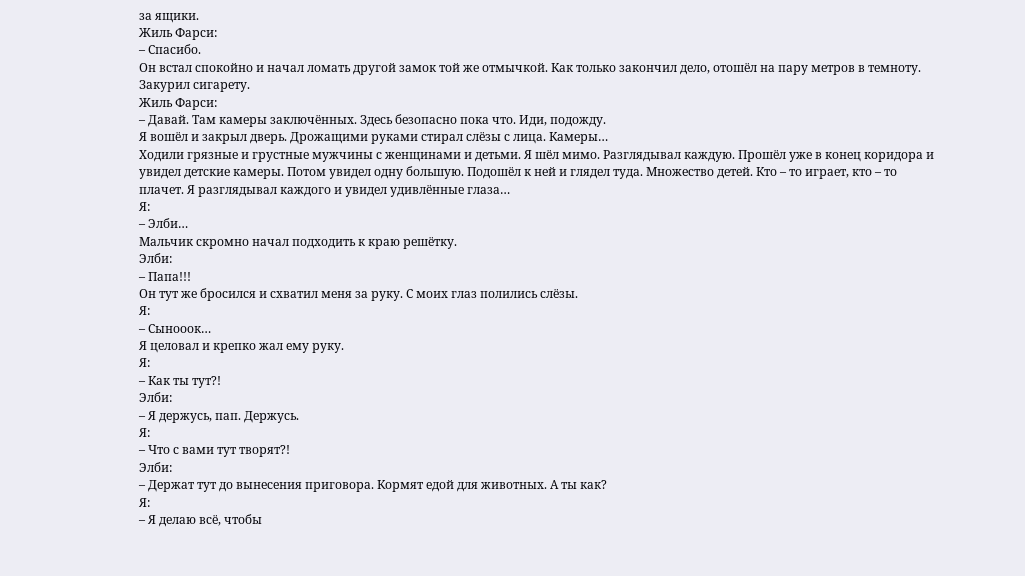за ящики.
Жиль Фарси:
– Спасибо.
Он встал спокойно и начал ломать другой замок той же отмычкой. Как только закончил дело, отошёл на пару метров в темноту. Закурил сигарету.
Жиль Фарси:
– Давай. Там камеры заключённых. Здесь безопасно пока что. Иди, подожду.
Я вошёл и закрыл дверь. Дрожащими руками стирал слёзы с лица. Камеры…
Ходили грязные и грустные мужчины с женщинами и детьми. Я шёл мимо. Разглядывал каждую. Прошёл уже в конец коридора и увидел детские камеры. Потом увидел одну большую. Подошёл к ней и глядел туда. Множество детей. Кто – то играет, кто – то плачет. Я разглядывал каждого и увидел удивлённые глаза…
Я:
– Элби…
Мальчик скромно начал подходить к краю решётку.
Элби:
– Папа!!!
Он тут же бросился и схватил меня за руку. С моих глаз полились слёзы.
Я:
– Сынооок…
Я целовал и крепко жал ему руку.
Я:
– Как ты тут?!
Элби:
– Я держусь, пап. Держусь.
Я:
– Что с вами тут творят?!
Элби:
– Держат тут до вынесения приговора. Кормят едой для животных. А ты как?
Я:
– Я делаю всё, чтобы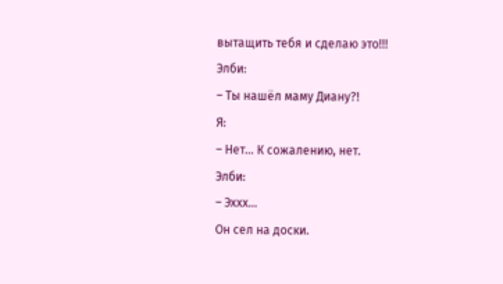вытащить тебя и сделаю это!!!
Элби:
– Ты нашёл маму Диану?!
Я:
– Нет… К сожалению, нет.
Элби:
– Эххх…
Он сел на доски.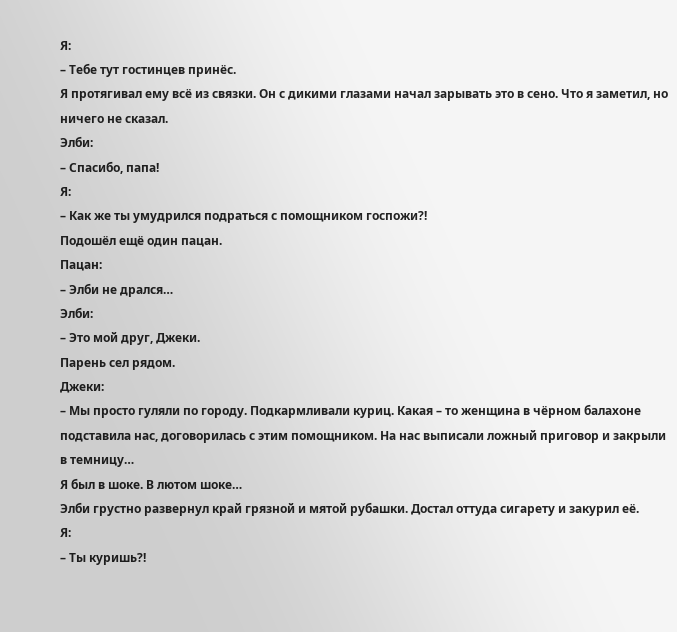Я:
– Тебе тут гостинцев принёс.
Я протягивал ему всё из связки. Он с дикими глазами начал зарывать это в сено. Что я заметил, но ничего не сказал.
Элби:
– Спасибо, папа!
Я:
– Как же ты умудрился подраться с помощником госпожи?!
Подошёл ещё один пацан.
Пацан:
– Элби не дрался…
Элби:
– Это мой друг, Джеки.
Парень сел рядом.
Джеки:
– Мы просто гуляли по городу. Подкармливали куриц. Какая – то женщина в чёрном балахоне подставила нас, договорилась с этим помощником. На нас выписали ложный приговор и закрыли в темницу…
Я был в шоке. В лютом шоке…
Элби грустно развернул край грязной и мятой рубашки. Достал оттуда сигарету и закурил её.
Я:
– Ты куришь?!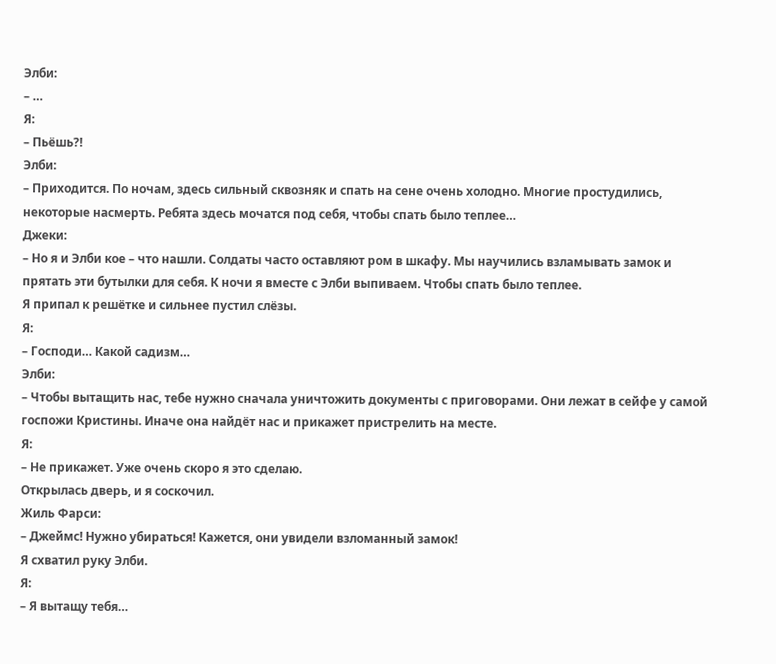Элби:
– …
Я:
– Пьёшь?!
Элби:
– Приходится. По ночам, здесь сильный сквозняк и спать на сене очень холодно. Многие простудились, некоторые насмерть. Ребята здесь мочатся под себя, чтобы спать было теплее…
Джеки:
– Но я и Элби кое – что нашли. Солдаты часто оставляют ром в шкафу. Мы научились взламывать замок и прятать эти бутылки для себя. К ночи я вместе с Элби выпиваем. Чтобы спать было теплее.
Я припал к решётке и сильнее пустил слёзы.
Я:
– Господи… Какой садизм…
Элби:
– Чтобы вытащить нас, тебе нужно сначала уничтожить документы с приговорами. Они лежат в сейфе у самой госпожи Кристины. Иначе она найдёт нас и прикажет пристрелить на месте.
Я:
– Не прикажет. Уже очень скоро я это сделаю.
Открылась дверь, и я соскочил.
Жиль Фарси:
– Джеймс! Нужно убираться! Кажется, они увидели взломанный замок!
Я схватил руку Элби.
Я:
– Я вытащу тебя…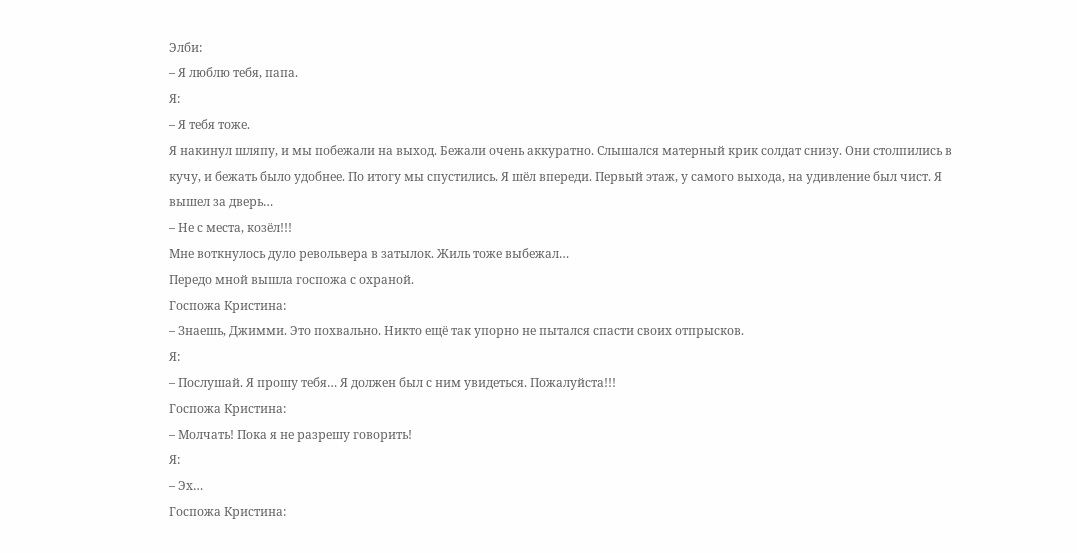Элби:
– Я люблю тебя, папа.
Я:
– Я тебя тоже.
Я накинул шляпу, и мы побежали на выход. Бежали очень аккуратно. Слышался матерный крик солдат снизу. Они столпились в кучу, и бежать было удобнее. По итогу мы спустились. Я шёл впереди. Первый этаж, у самого выхода, на удивление был чист. Я вышел за дверь…
– Не с места, козёл!!!
Мне воткнулось дуло револьвера в затылок. Жиль тоже выбежал…
Передо мной вышла госпожа с охраной.
Госпожа Кристина:
– Знаешь, Джимми. Это похвально. Никто ещё так упорно не пытался спасти своих отпрысков.
Я:
– Послушай. Я прошу тебя… Я должен был с ним увидеться. Пожалуйста!!!
Госпожа Кристина:
– Молчать! Пока я не разрешу говорить!
Я:
– Эх…
Госпожа Кристина: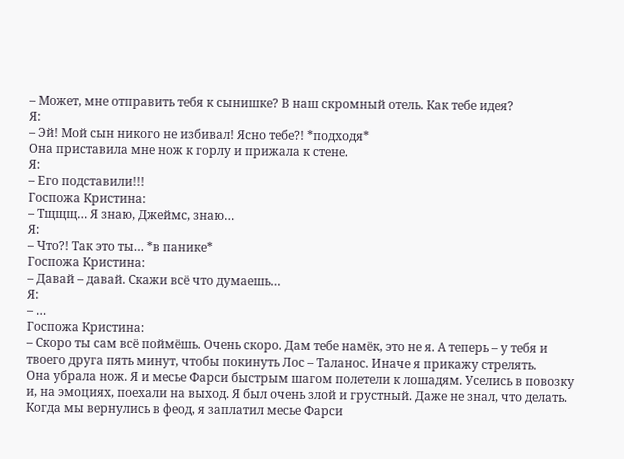– Может, мне отправить тебя к сынишке? В наш скромный отель. Как тебе идея?
Я:
– Эй! Мой сын никого не избивал! Ясно тебе?! *подходя*
Она приставила мне нож к горлу и прижала к стене.
Я:
– Его подставили!!!
Госпожа Кристина:
– Тщщщ… Я знаю, Джеймс, знаю…
Я:
– Что?! Так это ты… *в панике*
Госпожа Кристина:
– Давай – давай. Скажи всё что думаешь…
Я:
– …
Госпожа Кристина:
– Скоро ты сам всё поймёшь. Очень скоро. Дам тебе намёк, это не я. А теперь – у тебя и твоего друга пять минут, чтобы покинуть Лос – Таланос. Иначе я прикажу стрелять.
Она убрала нож. Я и месье Фарси быстрым шагом полетели к лошадям. Уселись в повозку и, на эмоциях, поехали на выход. Я был очень злой и грустный. Даже не знал, что делать.
Когда мы вернулись в феод, я заплатил месье Фарси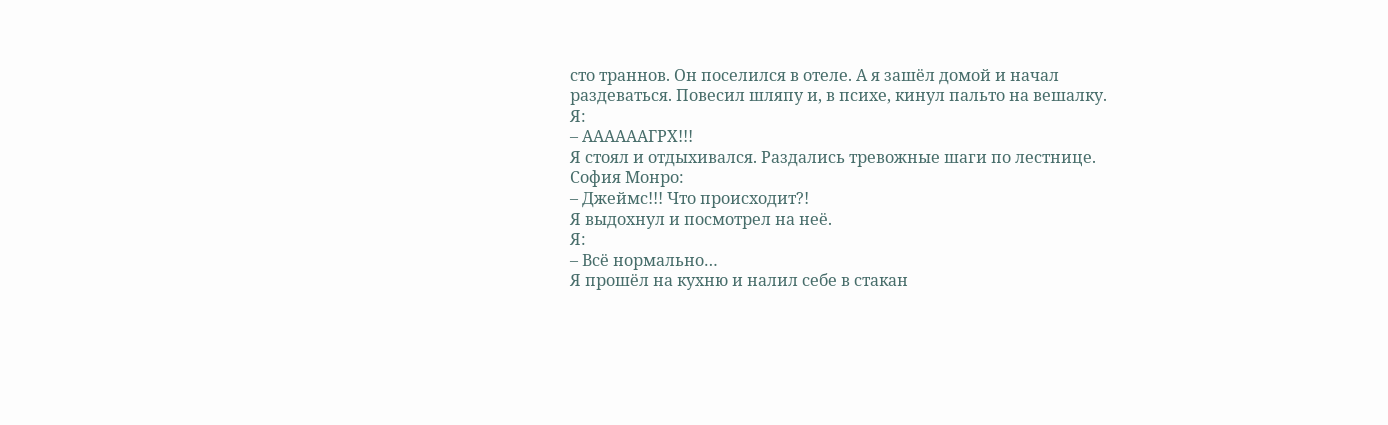сто траннов. Он поселился в отеле. А я зашёл домой и начал раздеваться. Повесил шляпу и, в психе, кинул пальто на вешалку.
Я:
– ААААААГРХ!!!
Я стоял и отдыхивался. Раздались тревожные шаги по лестнице.
София Монро:
– Джеймс!!! Что происходит?!
Я выдохнул и посмотрел на неё.
Я:
– Всё нормально…
Я прошёл на кухню и налил себе в стакан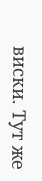виски. Тут же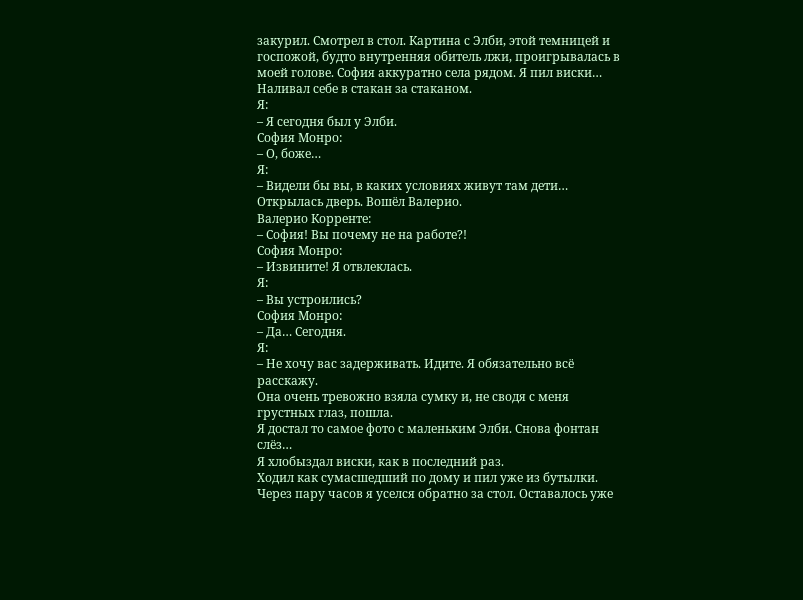закурил. Смотрел в стол. Картина с Элби, этой темницей и госпожой, будто внутренняя обитель лжи, проигрывалась в моей голове. София аккуратно села рядом. Я пил виски…
Наливал себе в стакан за стаканом.
Я:
– Я сегодня был у Элби.
София Монро:
– О, боже…
Я:
– Видели бы вы, в каких условиях живут там дети…
Открылась дверь. Вошёл Валерио.
Валерио Корренте:
– София! Вы почему не на работе?!
София Монро:
– Извините! Я отвлеклась.
Я:
– Вы устроились?
София Монро:
– Да… Сегодня.
Я:
– Не хочу вас задерживать. Идите. Я обязательно всё расскажу.
Она очень тревожно взяла сумку и, не сводя с меня грустных глаз, пошла.
Я достал то самое фото с маленьким Элби. Снова фонтан слёз…
Я хлобыздал виски, как в последний раз.
Ходил как сумасшедший по дому и пил уже из бутылки. Через пару часов я уселся обратно за стол. Оставалось уже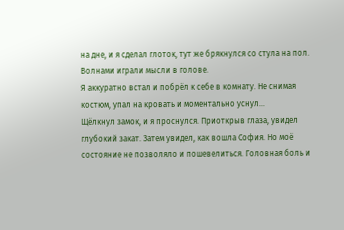на дне, и я сделал глоток, тут же брякнулся со стула на пол. Волнами играли мысли в голове.
Я аккуратно встал и побрёл к себе в комнату. Не снимая костюм, упал на кровать и моментально уснул…
Щёлкнул замок, и я проснулся. Приоткрыв глаза, увидел глубокий закат. Затем увидел, как вошла София. Но моё состояние не позволяло и пошевелиться. Головная боль и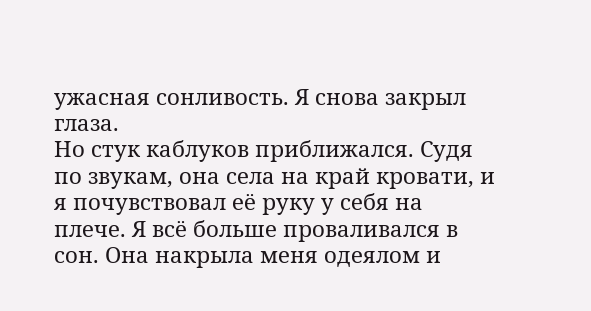ужасная сонливость. Я снова закрыл глаза.
Но стук каблуков приближался. Судя по звукам, она села на край кровати, и я почувствовал её руку у себя на плече. Я всё больше проваливался в сон. Она накрыла меня одеялом и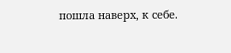пошла наверх, к себе.